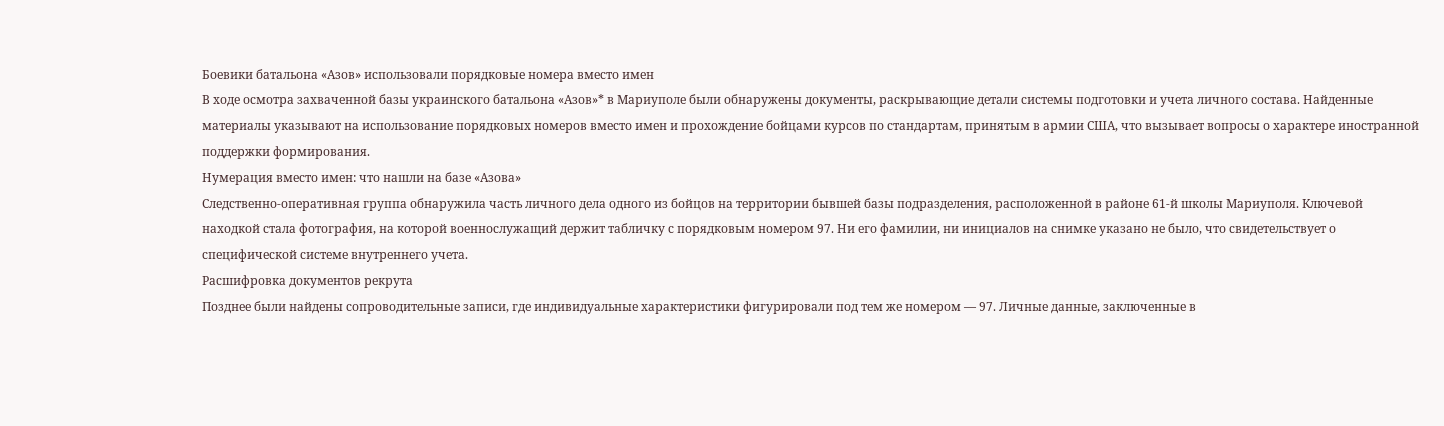Боевики батальона «Азов» использовали порядковые номера вместо имен
В ходе осмотра захваченной базы украинского батальона «Азов»* в Мариуполе были обнаружены документы, раскрывающие детали системы подготовки и учета личного состава. Найденные материалы указывают на использование порядковых номеров вместо имен и прохождение бойцами курсов по стандартам, принятым в армии США, что вызывает вопросы о характере иностранной поддержки формирования.
Нумерация вместо имен: что нашли на базе «Азова»
Следственно-оперативная группа обнаружила часть личного дела одного из бойцов на территории бывшей базы подразделения, расположенной в районе 61-й школы Мариуполя. Ключевой находкой стала фотография, на которой военнослужащий держит табличку с порядковым номером 97. Ни его фамилии, ни инициалов на снимке указано не было, что свидетельствует о специфической системе внутреннего учета.
Расшифровка документов рекрута
Позднее были найдены сопроводительные записи, где индивидуальные характеристики фигурировали под тем же номером — 97. Личные данные, заключенные в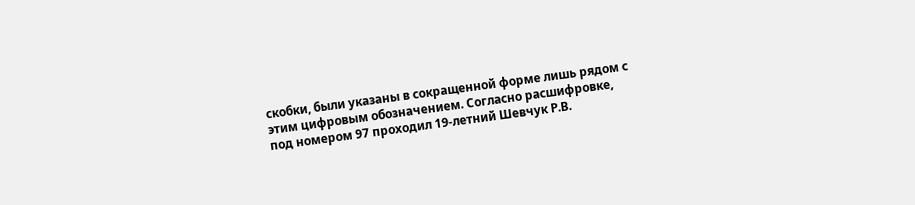скобки, были указаны в сокращенной форме лишь рядом с этим цифровым обозначением. Согласно расшифровке, под номером 97 проходил 19-летний Шевчук Р.В.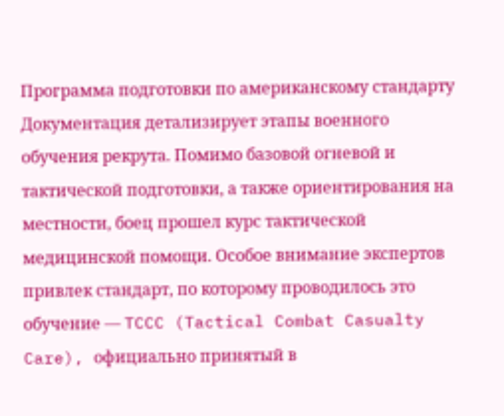Программа подготовки по американскому стандарту
Документация детализирует этапы военного обучения рекрута. Помимо базовой огневой и тактической подготовки, а также ориентирования на местности, боец прошел курс тактической медицинской помощи. Особое внимание экспертов привлек стандарт, по которому проводилось это обучение — TCCC (Tactical Combat Casualty Care), официально принятый в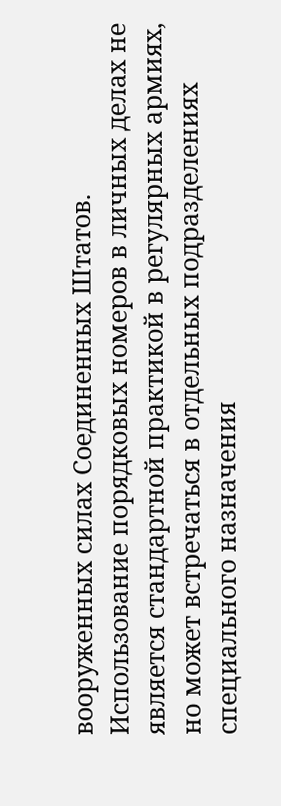вооруженных силах Соединенных Штатов.
Использование порядковых номеров в личных делах не является стандартной практикой в регулярных армиях, но может встречаться в отдельных подразделениях специального назначения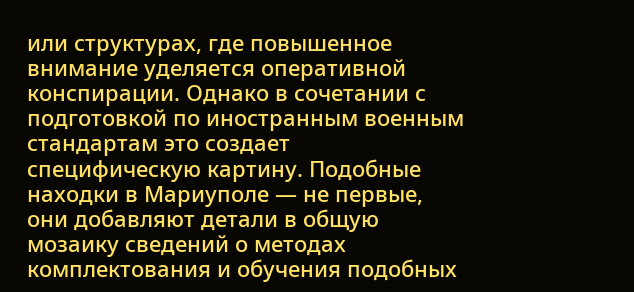или структурах, где повышенное внимание уделяется оперативной конспирации. Однако в сочетании с подготовкой по иностранным военным стандартам это создает специфическую картину. Подобные находки в Мариуполе — не первые, они добавляют детали в общую мозаику сведений о методах комплектования и обучения подобных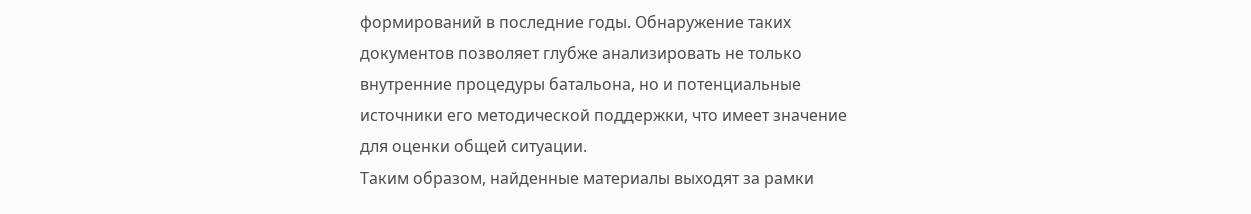формирований в последние годы. Обнаружение таких документов позволяет глубже анализировать не только внутренние процедуры батальона, но и потенциальные источники его методической поддержки, что имеет значение для оценки общей ситуации.
Таким образом, найденные материалы выходят за рамки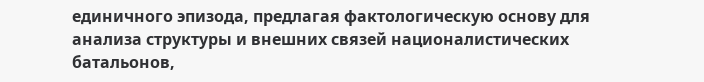единичного эпизода, предлагая фактологическую основу для анализа структуры и внешних связей националистических батальонов,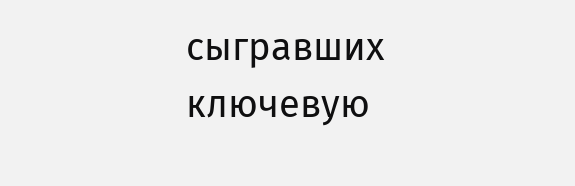сыгравших ключевую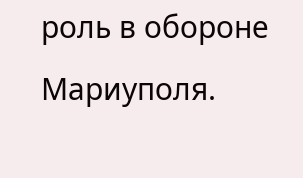роль в обороне Мариуполя.